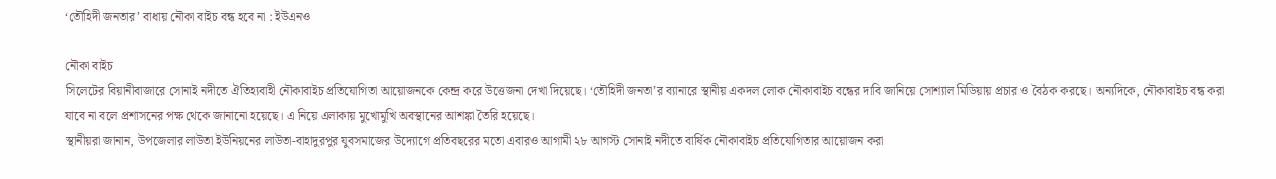‘তৌহিদী জনতার’ বাধায় নৌকা বাইচ বন্ধ হবে না : ইউএনও

নৌকা বাইচ
সিলেটের বিয়ানীবাজারে সোনাই নদীতে ঐতিহ্যবাহী নৌকাবাইচ প্রতিযোগিতা আয়োজনকে কেন্দ্র করে উত্তেজনা দেখা দিয়েছে। ‘তৌহিদী জনতা’র ব্যানারে স্থানীয় একদল লোক নৌকাবাইচ বন্ধের দাবি জানিয়ে সোশ্যাল মিডিয়ায় প্রচার ও বৈঠক করছে। অন্যদিকে, নৌকাবাইচ বন্ধ করা যাবে না বলে প্রশাসনের পক্ষ থেকে জানানো হয়েছে। এ নিয়ে এলাকায় মুখোমুখি অবস্থানের আশঙ্কা তৈরি হয়েছে।
স্থানীয়রা জানান, উপজেলার লাউতা ইউনিয়নের লাউতা-বাহাদুরপুর যুবসমাজের উদ্যোগে প্রতিবছরের মতো এবারও আগামী ২৮ আগস্ট সোনাই নদীতে বার্ষিক নৌকাবাইচ প্রতিযোগিতার আয়োজন করা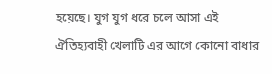হয়েছে। যুগ যুগ ধরে চলে আসা এই ঐতিহ্যবাহী খেলাটি এর আগে কোনো বাধার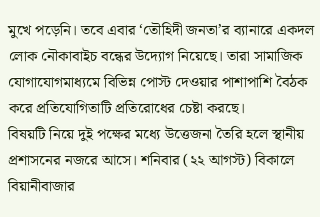মুখে পড়েনি। তবে এবার ‘তৌহিদী জনতা’র ব্যানারে একদল লোক নৌকাবাইচ বন্ধের উদ্যোগ নিয়েছে। তারা সামাজিক যোগাযোগমাধ্যমে বিভিন্ন পোস্ট দেওয়ার পাশাপাশি বৈঠক করে প্রতিযোগিতাটি প্রতিরোধের চেষ্টা করছে।
বিষয়টি নিয়ে দুই পক্ষের মধ্যে উত্তেজনা তৈরি হলে স্থানীয় প্রশাসনের নজরে আসে। শনিবার (২২ আগস্ট) বিকালে বিয়ানীবাজার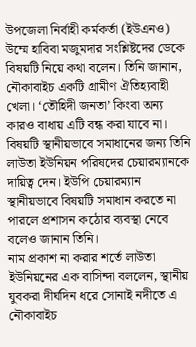উপজেলা নির্বাহী কর্মকর্তা (ইউএনও) উম্মে হাবিবা মজুমদার সংশ্লিষ্টদের ডেকে বিষয়টি নিয়ে কথা বলেন। তিনি জানান, নৌকাবাইচ একটি গ্রামীণ ঐতিহ্যবাহী খেলা। ‘তৌহিদী জনতা’ কিংবা অন্য কারও বাধায় এটি বন্ধ করা যাবে না। বিষয়টি স্থানীয়ভাবে সমাধানের জন্য তিনি লাউতা ইউনিয়ন পরিষদের চেয়ারম্যানকে দায়িত্ব দেন। ইউপি চেয়ারম্যান স্থানীয়ভাবে বিষয়টি সমাধান করতে না পারলে প্রশাসন কঠোর ব্যবস্থা নেবে বলেও জানান তিনি।
নাম প্রকাশ না করার শর্তে লাউতা ইউনিয়নের এক বাসিন্দা বললেন, স্থানীয় যুবকরা দীর্ঘদিন ধরে সোনাই নদীতে এ নৌকাবাইচ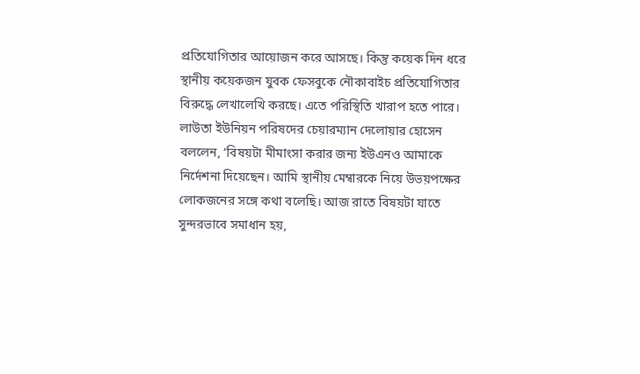প্রতিযোগিতার আয়োজন করে আসছে। কিন্তু কয়েক দিন ধরে স্থানীয় কয়েকজন যুবক ফেসবুকে নৌকাবাইচ প্রতিযোগিতার বিরুদ্ধে লেখালেখি করছে। এতে পরিস্থিতি খারাপ হতে পারে।
লাউতা ইউনিয়ন পরিষদের চেয়ারম্যান দেলোয়ার হোসেন বললেন, ‘বিষয়টা মীমাংসা করার জন্য ইউএনও আমাকে নির্দেশনা দিয়েছেন। আমি স্থানীয় মেম্বারকে নিয়ে উভয়পক্ষের লোকজনের সঙ্গে কথা বলেছি। আজ রাতে বিষয়টা যাতে সুন্দরভাবে সমাধান হয়,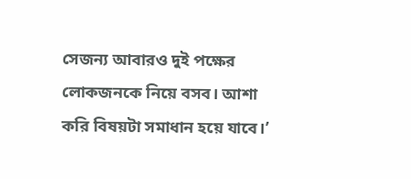সেজন্য আবারও দুই পক্ষের লোকজনকে নিয়ে বসব। আশা করি বিষয়টা সমাধান হয়ে যাবে।’